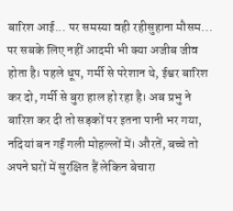बारिश आई... पर समस्या वही रहीसुहाना मौसम... पर सबके लिए नहीं आदमी भी क्या अजीब जीव होता है। पहले धूप, गर्मी से परेशान थे, ईश्वर बारिश कर दो, गर्मी से बुरा हाल हो रहा है। अब प्रभु ने बारिश कर दी तो सड़कों पर इतना पानी भर गया, नदियां बन गईं गली मोहल्लों में। औरतें, बच्चे तो अपने घरों में सुरक्षित हैं लेकिन बेचारा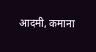आदमी, कमाना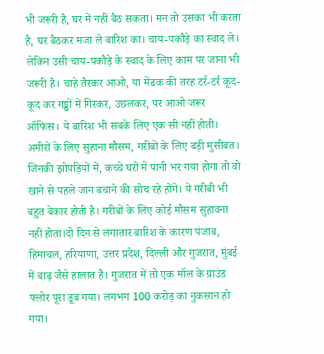भी जरूरी है, घर में नहीं बैठ सकता। मन तो उसका भी करता है, घर बैठकर मजा ले बारिश का। चाय-पकौड़े का स्वाद ले। लेकिन उसी चाय-पकौड़े के स्वाद के लिए काम पर जाना भी जरूरी है। चाहे तैरकर आओ, या मेंढक की तरह टर्र-टर्र कूद-कूद कर गड्ढों में गिरकर, उछलकर, पर आओ जरूर ऑफिस। ये बारिश भी सबके लिए एक सी नहीं होती। अमीरों के लिए सुहाना मौसम, गरीबों के लिए बड़ी मुसीबत। जिनकी झोपड़ियों में, कच्चे घरों में पानी भर गया होगा तो वो खाने से पहले जान बचाने की सोच रहे होंगे। ये गरीबी भी बहुत बेकार होती है। गरीबों के लिए कोई मौसम सुहावना नहीं होता।दो दिन से लगातार बारिश के कारण पंजाब, हिमाचल, हरियाणा, उत्तर प्रदेश, दिल्ली और गुजरात, मुंबई में बाढ़ जैसे हालात हैं। गुजरात में तो एक मॉल के ग्राउंड फ्लोर पूरा डूब गया। लगभग 100 करोड़ का नुकसान हो गया।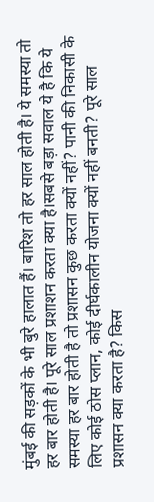मुंबई की सड़कों के भी बुरे हालात हैं। बारिश तो हर साल होती है। ये समस्या तो हर बार होती है। पूरे साल प्रशाशन करता क्या है।सबसे बड़ा सवाल ये है कि ये समस्या हर बार होती है तो प्रशासन कुछ करता क्यों नहीं? पानी की निकासी के लिए कोई ठोस प्लान, कोई दीर्घकालीन योजना क्यों नहीं बनती? पूरे साल प्रशासन क्या करता है? किस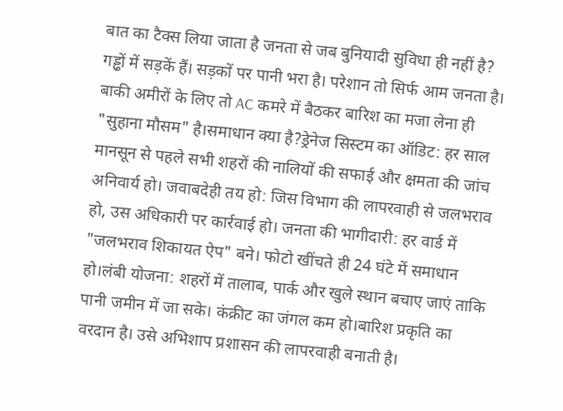बात का टैक्स लिया जाता है जनता से जब बुनियादी सुविधा ही नहीं है? गड्ढों में सड़कें हैं। सड़कों पर पानी भरा है। परेशान तो सिर्फ आम जनता है। बाकी अमीरों के लिए तो AC कमरे में बैठकर बारिश का मजा लेना ही "सुहाना मौसम" है।समाधान क्या है?ड्रेनेज सिस्टम का ऑडिट: हर साल मानसून से पहले सभी शहरों की नालियों की सफाई और क्षमता की जांच अनिवार्य हो। जवाबदेही तय हो: जिस विभाग की लापरवाही से जलभराव हो, उस अधिकारी पर कार्रवाई हो। जनता की भागीदारी: हर वार्ड में "जलभराव शिकायत ऐप" बने। फोटो खींचते ही 24 घंटे में समाधान हो।लंबी योजना: शहरों में तालाब, पार्क और खुले स्थान बचाए जाएं ताकि पानी जमीन में जा सके। कंक्रीट का जंगल कम हो।बारिश प्रकृति का वरदान है। उसे अभिशाप प्रशासन की लापरवाही बनाती है।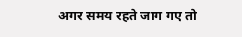अगर समय रहते जाग गए तो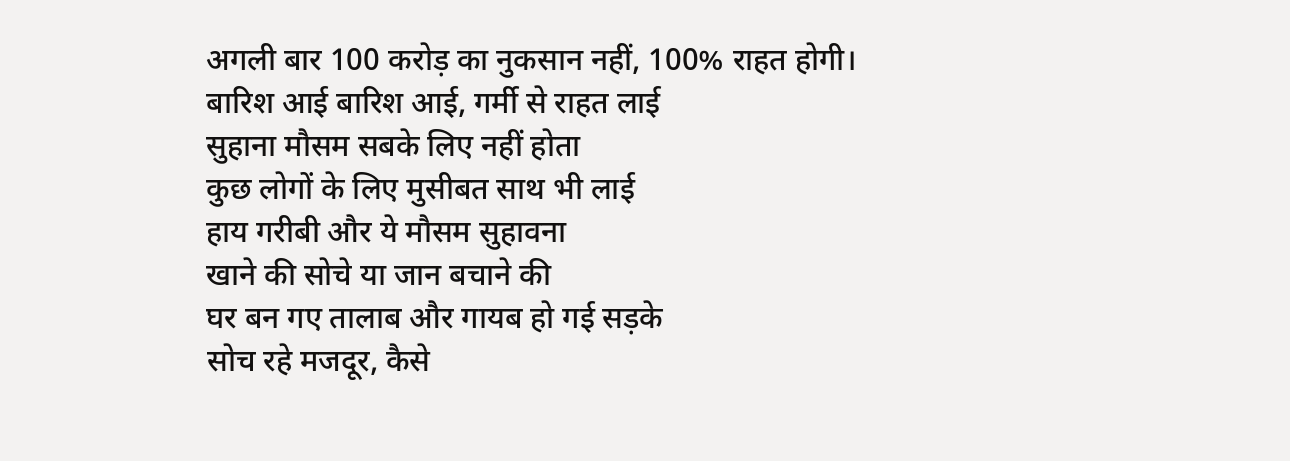अगली बार 100 करोड़ का नुकसान नहीं, 100% राहत होगी।
बारिश आई बारिश आई, गर्मी से राहत लाई
सुहाना मौसम सबके लिए नहीं होता
कुछ लोगों के लिए मुसीबत साथ भी लाई
हाय गरीबी और ये मौसम सुहावना
खाने की सोचे या जान बचाने की
घर बन गए तालाब और गायब हो गई सड़के
सोच रहे मजदूर, कैसे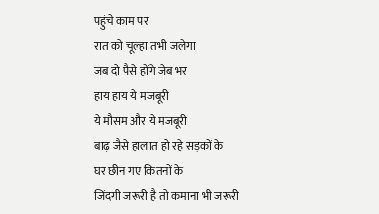पहुंचे काम पर
रात को चूल्हा तभी जलेगा
जब दो पैसे होंगे जेब भर
हाय हाय ये मजबूरी
ये मौसम और ये मजबूरी
बाढ़ जैसे हालात हो रहे सड़कों के
घर छीन गए कितनों के
जिंदगी जरूरी है तो कमाना भी जरूरी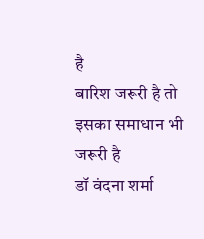है
बारिश जरूरी है तो इसका समाधान भी जरूरी है
डॉ वंदना शर्मा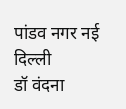पांडव नगर नई दिल्ली
डॉ वंदना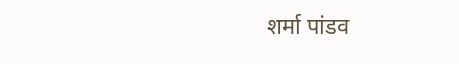शर्मा पांडव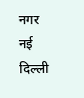नगर नई दिल्ली